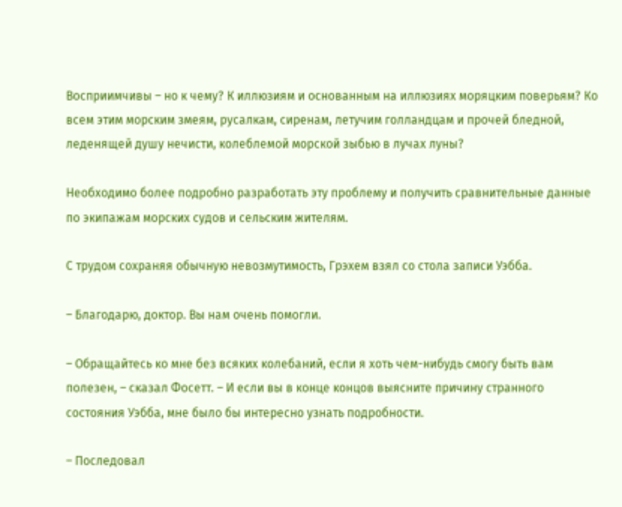Восприимчивы – но к чему? К иллюзиям и основанным на иллюзиях моряцким поверьям? Ко всем этим морским змеям, русалкам, сиренам, летучим голландцам и прочей бледной, леденящей душу нечисти, колеблемой морской зыбью в лучах луны?

Необходимо более подробно разработать эту проблему и получить сравнительные данные по экипажам морских судов и сельским жителям.

С трудом сохраняя обычную невозмутимость, Грэхем взял со стола записи Уэбба.

– Благодарю, доктор. Вы нам очень помогли.

– Обращайтесь ко мне без всяких колебаний, если я хоть чем-нибудь смогу быть вам полезен, – сказал Фосетт. – И если вы в конце концов выясните причину странного состояния Уэбба, мне было бы интересно узнать подробности.

– Последовал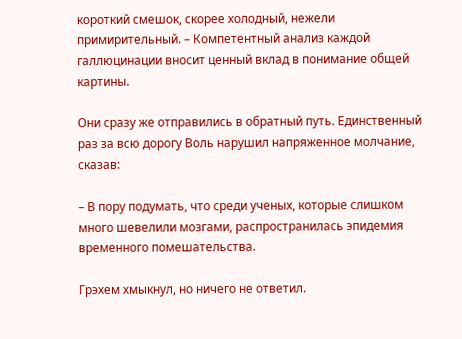короткий смешок, скорее холодный, нежели примирительный. – Компетентный анализ каждой галлюцинации вносит ценный вклад в понимание общей картины.

Они сразу же отправились в обратный путь. Единственный раз за всю дорогу Воль нарушил напряженное молчание, сказав:

– В пору подумать, что среди ученых, которые слишком много шевелили мозгами, распространилась эпидемия временного помешательства.

Грэхем хмыкнул, но ничего не ответил.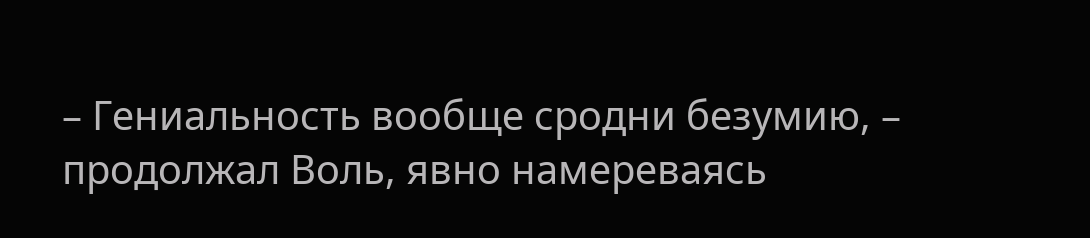– Гениальность вообще сродни безумию, – продолжал Воль, явно намереваясь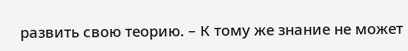развить свою теорию. – К тому же знание не может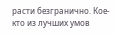расти безгранично. Кое-кто из лучших умов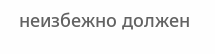неизбежно должен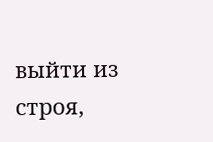выйти из строя,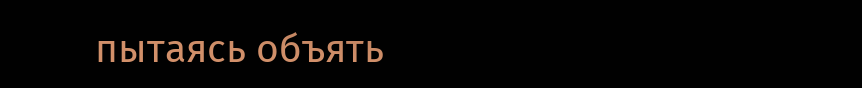пытаясь объять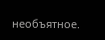необъятное.